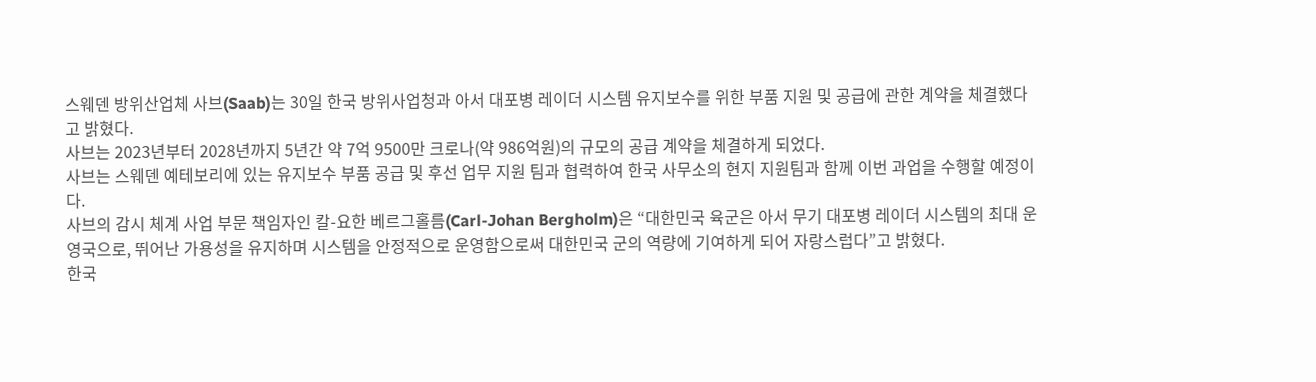스웨덴 방위산업체 사브(Saab)는 30일 한국 방위사업청과 아서 대포병 레이더 시스템 유지보수를 위한 부품 지원 및 공급에 관한 계약을 체결했다고 밝혔다.
사브는 2023년부터 2028년까지 5년간 약 7억 9500만 크로나(약 986억원)의 규모의 공급 계약을 체결하게 되었다.
사브는 스웨덴 예테보리에 있는 유지보수 부품 공급 및 후선 업무 지원 팀과 협력하여 한국 사무소의 현지 지원팀과 함께 이번 과업을 수행할 예정이다.
사브의 감시 체계 사업 부문 책임자인 칼-요한 베르그홀름(Carl-Johan Bergholm)은 “대한민국 육군은 아서 무기 대포병 레이더 시스템의 최대 운영국으로, 뛰어난 가용성을 유지하며 시스템을 안정적으로 운영함으로써 대한민국 군의 역량에 기여하게 되어 자랑스럽다”고 밝혔다.
한국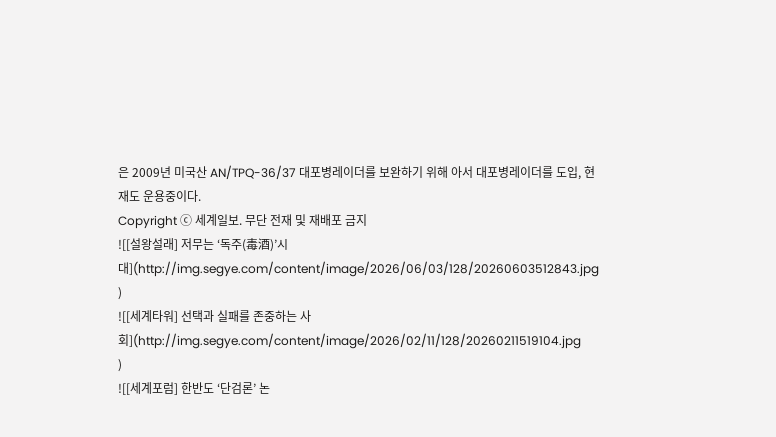은 2009년 미국산 AN/TPQ-36/37 대포병레이더를 보완하기 위해 아서 대포병레이더를 도입, 현재도 운용중이다.
Copyright ⓒ 세계일보. 무단 전재 및 재배포 금지
![[설왕설래] 저무는 ‘독주(毒酒)’시대](http://img.segye.com/content/image/2026/06/03/128/20260603512843.jpg
)
![[세계타워] 선택과 실패를 존중하는 사회](http://img.segye.com/content/image/2026/02/11/128/20260211519104.jpg
)
![[세계포럼] 한반도 ‘단검론’ 논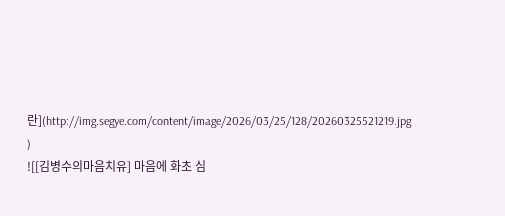란](http://img.segye.com/content/image/2026/03/25/128/20260325521219.jpg
)
![[김병수의마음치유] 마음에 화초 심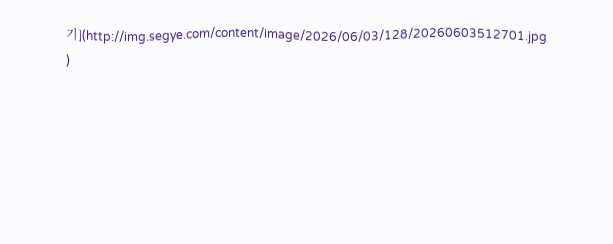기](http://img.segye.com/content/image/2026/06/03/128/20260603512701.jpg
)